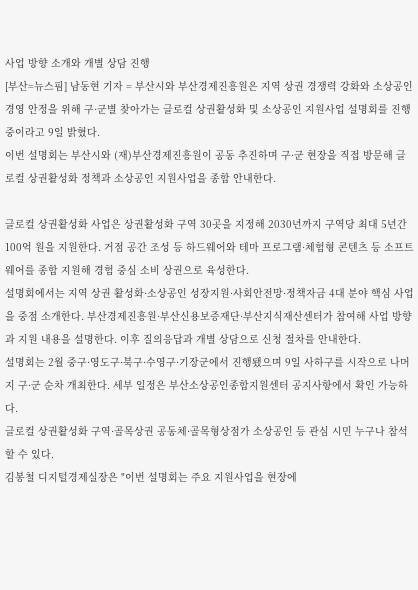사업 방향 소개와 개별 상담 진행
[부산=뉴스핌] 남동현 기자 = 부산시와 부산경제진흥원은 지역 상권 경쟁력 강화와 소상공인 경영 안정을 위해 구·군별 찾아가는 글로컬 상권활성화 및 소상공인 지원사업 설명회를 진행 중이라고 9일 밝혔다.
이번 설명회는 부산시와 (재)부산경제진흥원이 공동 추진하며 구·군 현장을 직접 방문해 글로컬 상권활성화 정책과 소상공인 지원사업을 종합 안내한다.

글로컬 상권활성화 사업은 상권활성화 구역 30곳을 지정해 2030년까지 구역당 최대 5년간 100억 원을 지원한다. 거점 공간 조성 등 하드웨어와 테마 프로그램·체험형 콘텐츠 등 소프트웨어를 종합 지원해 경험 중심 소비 상권으로 육성한다.
설명회에서는 지역 상권 활성화·소상공인 성장지원·사회안전망·정책자금 4대 분야 핵심 사업을 중점 소개한다. 부산경제진흥원·부산신용보증재단·부산지식재산센터가 참여해 사업 방향과 지원 내용을 설명한다. 이후 질의응답과 개별 상담으로 신청 절차를 안내한다.
설명회는 2월 중구·영도구·북구·수영구·기장군에서 진행됐으며 9일 사하구를 시작으로 나머지 구·군 순차 개최한다. 세부 일정은 부산소상공인종합지원센터 공지사항에서 확인 가능하다.
글로컬 상권활성화 구역·골목상권 공동체·골목형상점가 소상공인 등 관심 시민 누구나 참석할 수 있다.
김봉철 디지털경제실장은 "이번 설명회는 주요 지원사업을 현장에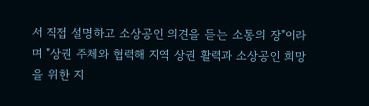서 직접 설명하고 소상공인 의견을 듣는 소통의 장"이라며 "상권 주체와 협력해 지역 상권 활력과 소상공인 희망을 위한 지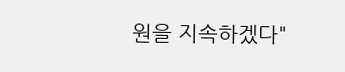원을 지속하겠다"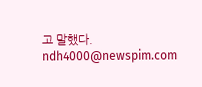고 말했다.
ndh4000@newspim.com